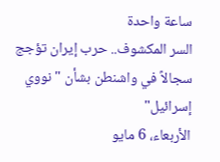ساعة واحدة
السر المكشوف.. حرب إيران تؤجج سجالاً في واشنطن بشأن "نووي إسرائيل"
الأربعاء، 6 مايو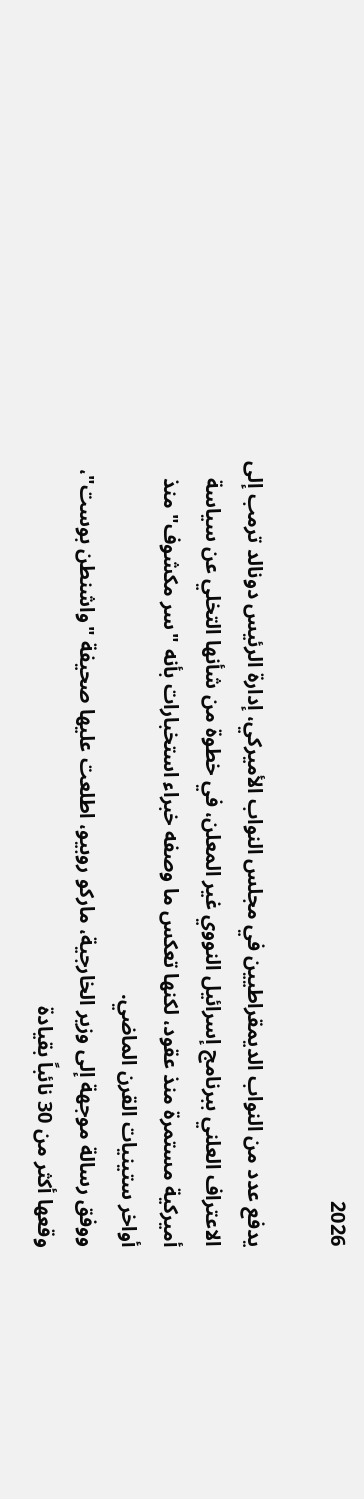2026

يدفع عدد من النواب الديمقراطيين في مجلس النواب الأميركي، إدارة الرئيس دونالد ترمب إلى الاعتراف العلني ببرنامج إسرائيل النووي غير المعلن، في خطوة من شأنها التخلي عن سياسة أميركية مستمرة منذ عقود، لكنها تعكس ما وصفه خبراء استخبارات بأنه "سر مكشوف" منذ أواخر ستينيات القرن الماضي.
ووفق رسالة موجهة إلى وزير الخارجية، ماركو روبيو، اطلعت عليها صحيفة "واشنطن بوست"، وقعها أكثر من 30 نائباً بقيادة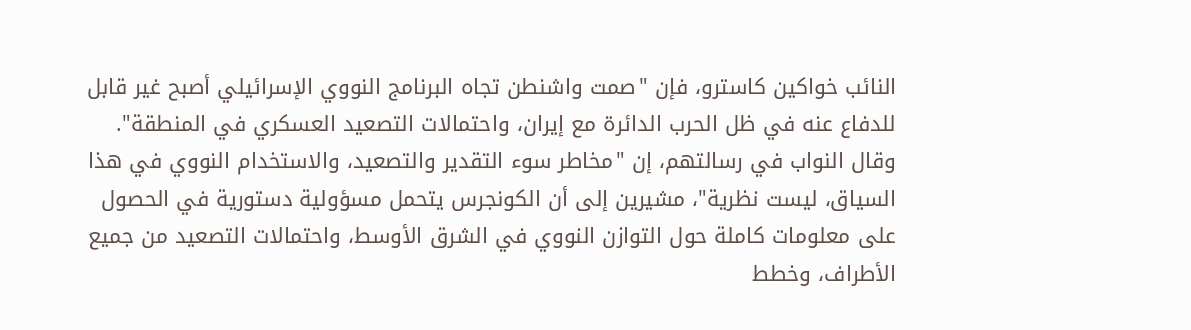النائب خواكين كاسترو، فإن "صمت واشنطن تجاه البرنامج النووي الإسرائيلي أصبح غير قابل للدفاع عنه في ظل الحرب الدائرة مع إيران، واحتمالات التصعيد العسكري في المنطقة".
وقال النواب في رسالتهم، إن "مخاطر سوء التقدير والتصعيد، والاستخدام النووي في هذا السياق، ليست نظرية"، مشيرين إلى أن الكونجرس يتحمل مسؤولية دستورية في الحصول على معلومات كاملة حول التوازن النووي في الشرق الأوسط، واحتمالات التصعيد من جميع الأطراف، وخطط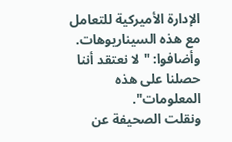الإدارة الأميركية للتعامل مع هذه السيناريوهات. وأضافوا: "لا نعتقد أننا حصلنا على هذه المعلومات".
ونقلت الصحيفة عن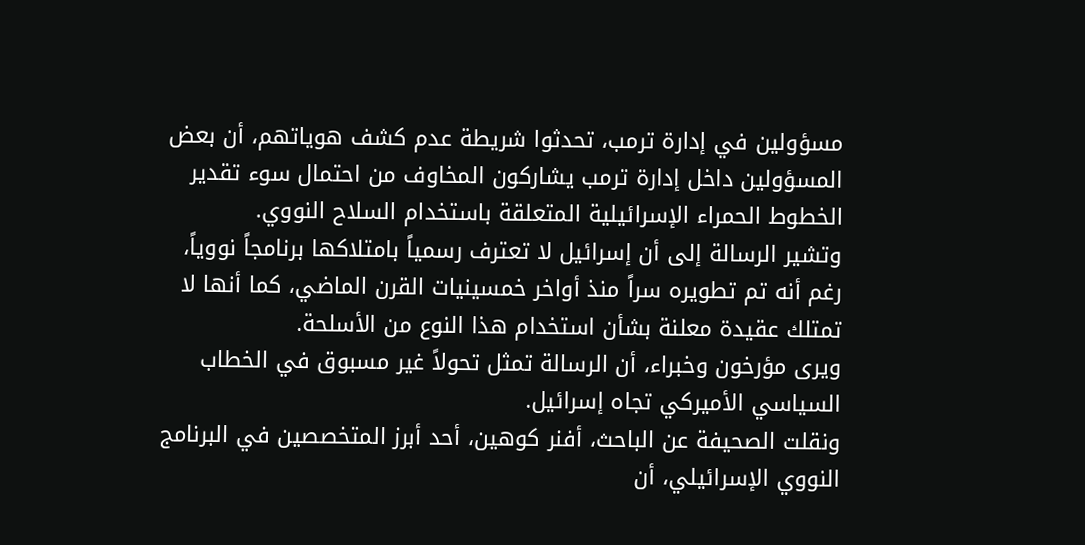مسؤولين في إدارة ترمب، تحدثوا شريطة عدم كشف هوياتهم، أن بعض المسؤولين داخل إدارة ترمب يشاركون المخاوف من احتمال سوء تقدير الخطوط الحمراء الإسرائيلية المتعلقة باستخدام السلاح النووي.
وتشير الرسالة إلى أن إسرائيل لا تعترف رسمياً بامتلاكها برنامجاً نووياً، رغم أنه تم تطويره سراً منذ أواخر خمسينيات القرن الماضي، كما أنها لا تمتلك عقيدة معلنة بشأن استخدام هذا النوع من الأسلحة.
ويرى مؤرخون وخبراء، أن الرسالة تمثل تحولاً غير مسبوق في الخطاب السياسي الأميركي تجاه إسرائيل.
ونقلت الصحيفة عن الباحث، أفنر كوهين، أحد أبرز المتخصصين في البرنامج النووي الإسرائيلي، أن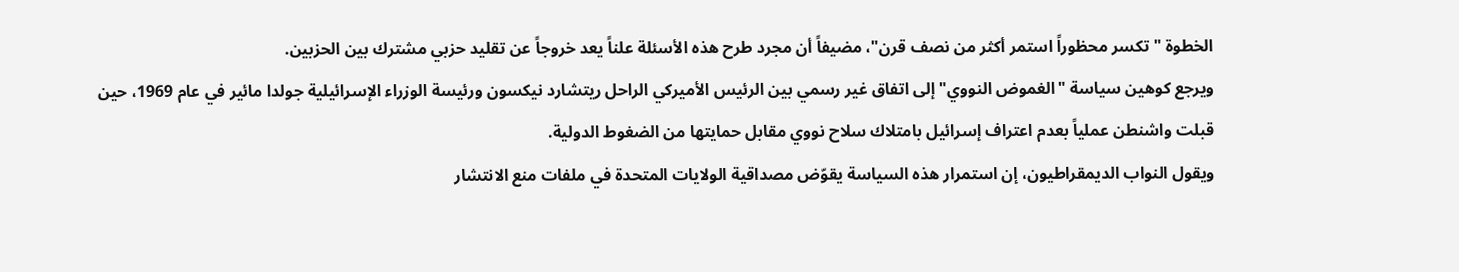الخطوة "تكسر محظوراً استمر أكثر من نصف قرن"، مضيفاً أن مجرد طرح هذه الأسئلة علناً يعد خروجاً عن تقليد حزبي مشترك بين الحزبين.
ويرجع كوهين سياسة "الغموض النووي" إلى اتفاق غير رسمي بين الرئيس الأميركي الراحل ريتشارد نيكسون ورئيسة الوزراء الإسرائيلية جولدا مائير في عام 1969، حين قبلت واشنطن عملياً بعدم اعتراف إسرائيل بامتلاك سلاح نووي مقابل حمايتها من الضغوط الدولية.
ويقول النواب الديمقراطيون، إن استمرار هذه السياسة يقوّض مصداقية الولايات المتحدة في ملفات منع الانتشار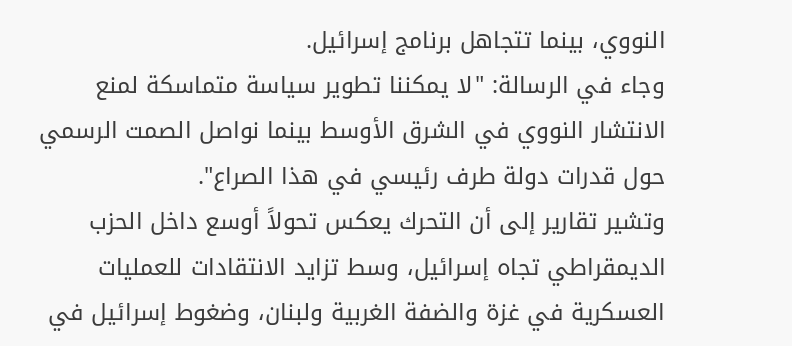النووي، بينما تتجاهل برنامج إسرائيل.
وجاء في الرسالة: "لا يمكننا تطوير سياسة متماسكة لمنع الانتشار النووي في الشرق الأوسط بينما نواصل الصمت الرسمي حول قدرات دولة طرف رئيسي في هذا الصراع".
وتشير تقارير إلى أن التحرك يعكس تحولاً أوسع داخل الحزب الديمقراطي تجاه إسرائيل، وسط تزايد الانتقادات للعمليات العسكرية في غزة والضفة الغربية ولبنان، وضغوط إسرائيل في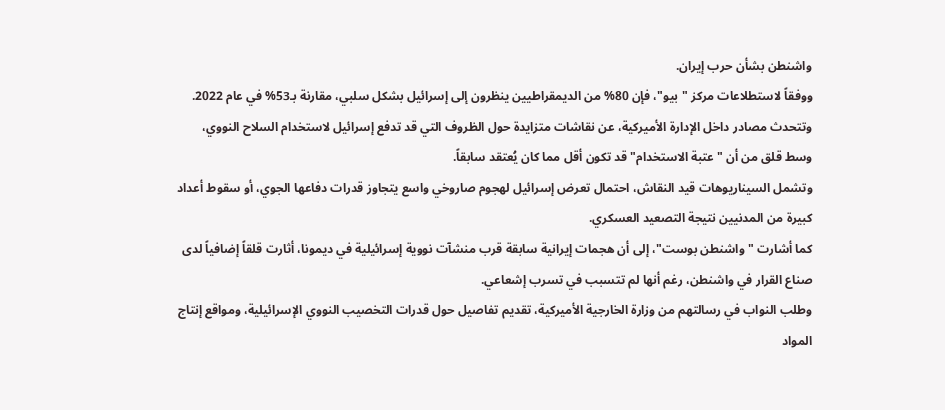واشنطن بشأن حرب إيران.
ووفقاً لاستطلاعات مركز "بيو"، فإن 80% من الديمقراطيين ينظرون إلى إسرائيل بشكل سلبي، مقارنة بـ53% في عام 2022.
وتتحدث مصادر داخل الإدارة الأميركية، عن نقاشات متزايدة حول الظروف التي قد تدفع إسرائيل لاستخدام السلاح النووي، وسط قلق من أن "عتبة الاستخدام" قد تكون أقل مما كان يُعتقد سابقاً.
وتشمل السيناريوهات قيد النقاش، احتمال تعرض إسرائيل لهجوم صاروخي واسع يتجاوز قدرات دفاعها الجوي، أو سقوط أعداد كبيرة من المدنيين نتيجة التصعيد العسكري.
كما أشارت "واشنطن بوست"، إلى أن هجمات إيرانية سابقة قرب منشآت نووية إسرائيلية في ديمونا، أثارت قلقاً إضافياً لدى صناع القرار في واشنطن، رغم أنها لم تتسبب في تسرب إشعاعي.
وطلب النواب في رسالتهم من وزارة الخارجية الأميركية، تقديم تفاصيل حول قدرات التخصيب النووي الإسرائيلية، ومواقع إنتاج المواد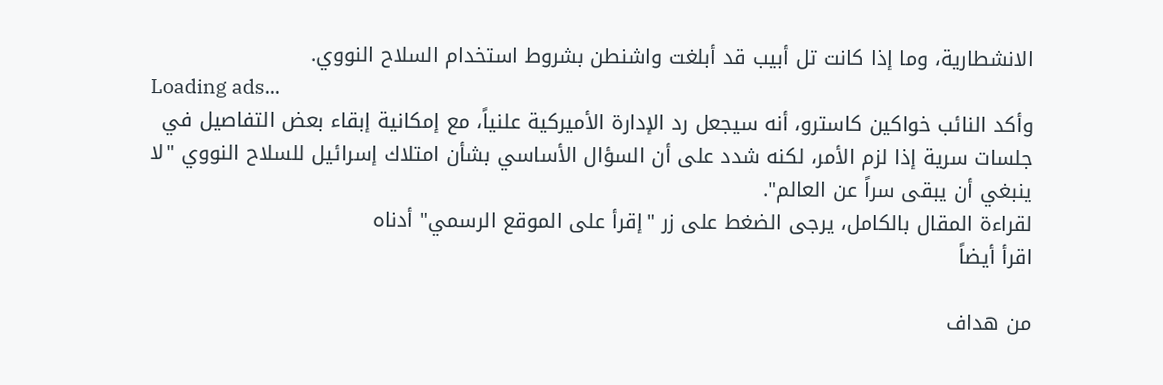الانشطارية، وما إذا كانت تل أبيب قد أبلغت واشنطن بشروط استخدام السلاح النووي.
Loading ads...
وأكد النائب خواكين كاسترو، أنه سيجعل رد الإدارة الأميركية علنياً، مع إمكانية إبقاء بعض التفاصيل في جلسات سرية إذا لزم الأمر، لكنه شدد على أن السؤال الأساسي بشأن امتلاك إسرائيل للسلاح النووي "لا ينبغي أن يبقى سراً عن العالم".
لقراءة المقال بالكامل، يرجى الضغط على زر "إقرأ على الموقع الرسمي" أدناه
اقرأ أيضاً

من هداف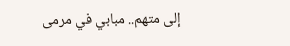إلى متهم.. مبابي في مرمى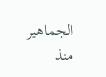الجماهير
منذ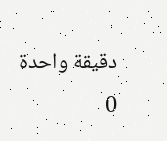دقيقة واحدة
0